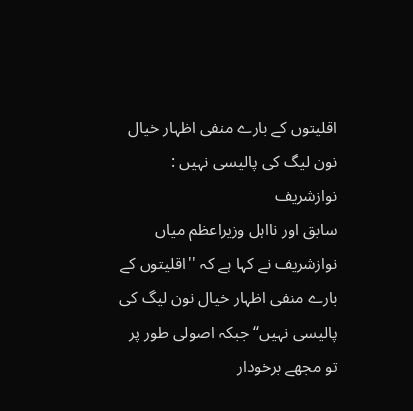اقلیتوں کے بارے منفی اظہار خیال
نون لیگ کی پالیسی نہیں : نوازشریف
سابق اور نااہل وزیراعظم میاں نوازشریف نے کہا ہے کہ ''اقلیتوں کے بارے منفی اظہار خیال نون لیگ کی پالیسی نہیں‘‘ جبکہ اصولی طور پر تو مجھے برخودار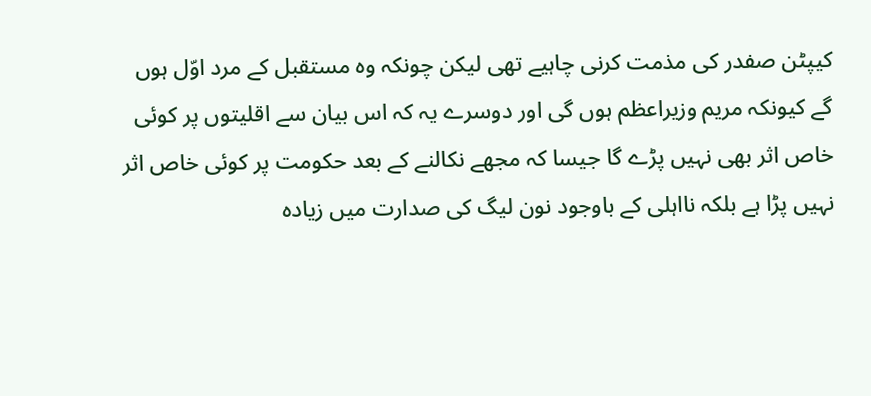کیپٹن صفدر کی مذمت کرنی چاہیے تھی لیکن چونکہ وہ مستقبل کے مرد اوّل ہوں گے کیونکہ مریم وزیراعظم ہوں گی اور دوسرے یہ کہ اس بیان سے اقلیتوں پر کوئی خاص اثر بھی نہیں پڑے گا جیسا کہ مجھے نکالنے کے بعد حکومت پر کوئی خاص اثر نہیں پڑا ہے بلکہ نااہلی کے باوجود نون لیگ کی صدارت میں زیادہ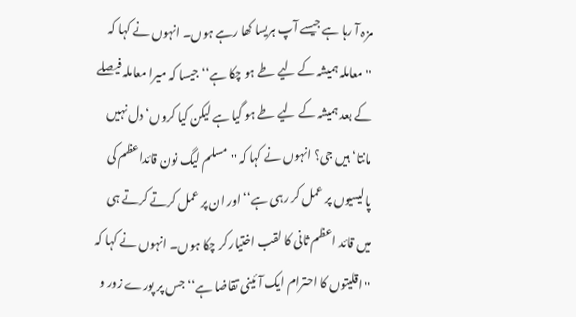مزہ آ رہا ہے جیسے آپ ہریسا کھا رہے ہوں۔ انہوں نے کہا کہ ''معاملہ ہمیشہ کے لیے طے ہو چکا ہے‘‘ جیسا کہ میرا معاملہ فیصلے کے بعد ہمیشہ کے لیے طے ہو گیا ہے لیکن کیا کروں‘ دل نہیں مانتا‘ ہیں جی؟ انہوں نے کہا کہ ''مسلم لیگ نون قائداعظم کی پالیسیوں پر عمل کر رہی ہے‘‘ اور ان پر عمل کرتے کرتے ہی میں قائد اعظم ثانی کا لقب اختیار کر چکا ہوں۔ انہوں نے کہا کہ ''اقلیتوں کا احترام ایک آئینی تقاضا ہے‘‘ جس پر پورے زور و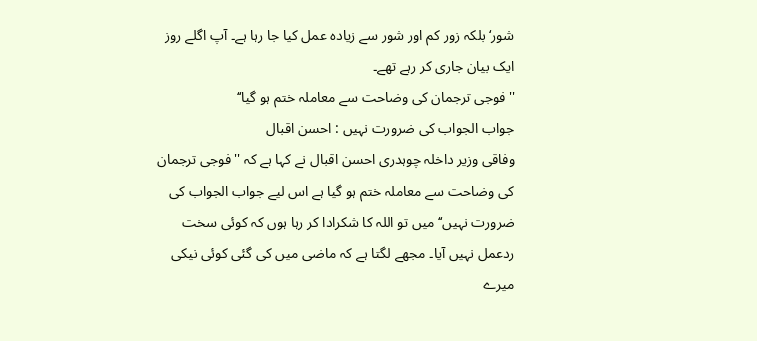شور‘ بلکہ زور کم اور شور سے زیادہ عمل کیا جا رہا ہے۔ آپ اگلے روز ایک بیان جاری کر رہے تھے۔
''فوجی ترجمان کی وضاحت سے معاملہ ختم ہو گیا‘‘
جواب الجواب کی ضرورت نہیں : احسن اقبال
وفاقی وزیر داخلہ چوہدری احسن اقبال نے کہا ہے کہ ''فوجی ترجمان کی وضاحت سے معاملہ ختم ہو گیا ہے اس لیے جواب الجواب کی ضرورت نہیں‘‘ میں تو اللہ کا شکرادا کر رہا ہوں کہ کوئی سخت ردعمل نہیں آیا۔ مجھے لگتا ہے کہ ماضی میں کی گئی کوئی نیکی میرے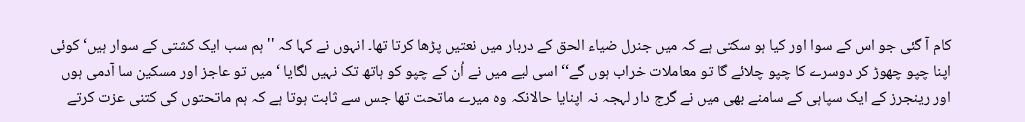کام آ گئی جو اس کے سوا اور کیا ہو سکتی ہے کہ میں جنرل ضیاء الحق کے دربار میں نعتیں پڑھا کرتا تھا۔ انہوں نے کہا کہ ''ہم سب ایک کشتی کے سوار ہیں‘ کوئی اپنا چپو چھوڑ کر دوسرے کا چپو چلائے گا تو معاملات خراب ہوں گے‘‘ اسی لیے میں نے اُن کے چپو کو ہاتھ تک نہیں لگایا ‘ میں تو عاجز اور مسکین سا آدمی ہوں اور رینجرز کے ایک سپاہی کے سامنے بھی میں نے گرج دار لہجہ نہ اپنایا حالانکہ وہ میرے ماتحت تھا جس سے ثابت ہوتا ہے کہ ہم ماتحتوں کی کتنی عزت کرتے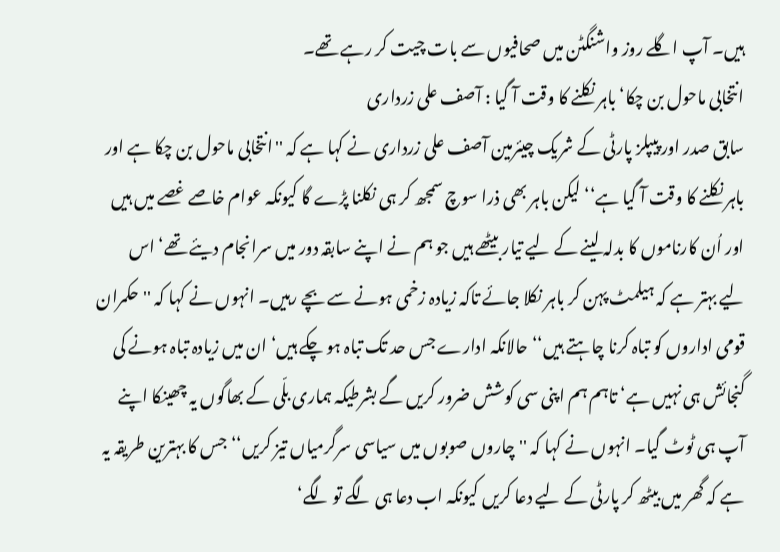ہیں۔ آپ اگلے روز واشنگٹن میں صحافیوں سے بات چیت کر رہے تھے۔
انتخابی ماحول بن چکا‘ باہر نکلنے کا وقت آ گیا : آصف علی زرداری
سابق صدر اور پیپلز پارٹی کے شریک چیئرمین آصف علی زرداری نے کہا ہے کہ ''انتخابی ماحول بن چکا ہے اور باہر نکلنے کا وقت آ گیا ہے‘‘ لیکن باہر بھی ذرا سوچ سمجھ کر ہی نکلنا پڑے گا کیونکہ عوام خاصے غصے میں ہیں اور اُن کارناموں کا بدلہ لینے کے لیے تیار بیٹھے ہیں جو ہم نے اپنے سابقہ دور میں سرانجام دیئے تھے‘ اس لیے بہتر ہے کہ ہیلمٹ پہن کر باہر نکلا جائے تاکہ زیادہ زخمی ہونے سے بچے رہیں۔ انہوں نے کہا کہ ''حکمران قومی اداروں کو تباہ کرنا چاہتے ہیں‘‘ حالانکہ ادارے جس حد تک تباہ ہو چکے ہیں‘ ان میں زیادہ تباہ ہونے کی گنجائش ہی نہیں ہے‘ تاہم ہم اپنی سی کوشش ضرور کریں گے بشرطیکہ ہماری بلّی کے بھاگوں یہ چھینکا اپنے آپ ہی ٹوٹ گیا۔ انہوں نے کہا کہ ''چاروں صوبوں میں سیاسی سرگرمیاں تیز کریں‘‘ جس کا بہترین طریقہ یہ ہے کہ گھر میں بیٹھ کر پارٹی کے لیے دعا کریں کیونکہ اب دعا ہی لگے تو لگے‘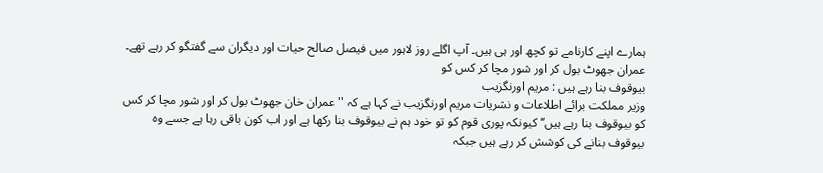ہمارے اپنے کارنامے تو کچھ اور ہی ہیں۔ آپ اگلے روز لاہور میں فیصل صالح حیات اور دیگران سے گفتگو کر رہے تھے۔
عمران جھوٹ بول کر اور شور مچا کر کس کو
بیوقوف بنا رہے ہیں : مریم اورنگزیب
وزیر مملکت برائے اطلاعات و نشریات مریم اورنگزیب نے کہا ہے کہ ''عمران خان جھوٹ بول کر اور شور مچا کر کس کو بیوقوف بنا رہے ہیں‘‘ کیونکہ پوری قوم کو تو خود ہم نے بیوقوف بنا رکھا ہے اور اب کون باقی رہا ہے جسے وہ بیوقوف بنانے کی کوشش کر رہے ہیں جبکہ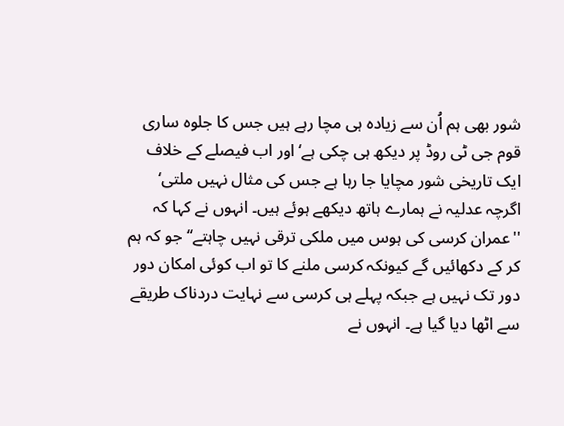شور بھی ہم اُن سے زیادہ ہی مچا رہے ہیں جس کا جلوہ ساری قوم جی ٹی روڈ پر دیکھ ہی چکی ہے‘ اور اب فیصلے کے خلاف ایک تاریخی شور مچایا جا رہا ہے جس کی مثال نہیں ملتی‘ اگرچہ عدلیہ نے ہمارے ہاتھ دیکھے ہوئے ہیں۔ انہوں نے کہا کہ ''عمران کرسی کی ہوس میں ملکی ترقی نہیں چاہتے‘‘ جو کہ ہم کر کے دکھائیں گے کیونکہ کرسی ملنے کا تو اب کوئی امکان دور دور تک نہیں ہے جبکہ پہلے ہی کرسی سے نہایت دردناک طریقے سے اٹھا دیا گیا ہے۔ انہوں نے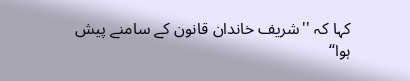کہا کہ ''شریف خاندان قانون کے سامنے پیش ہوا‘‘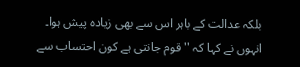بلکہ عدالت کے باہر اس سے بھی زیادہ پیش ہوا۔ انہوں نے کہا کہ ''قوم جانتی ہے کون احتساب سے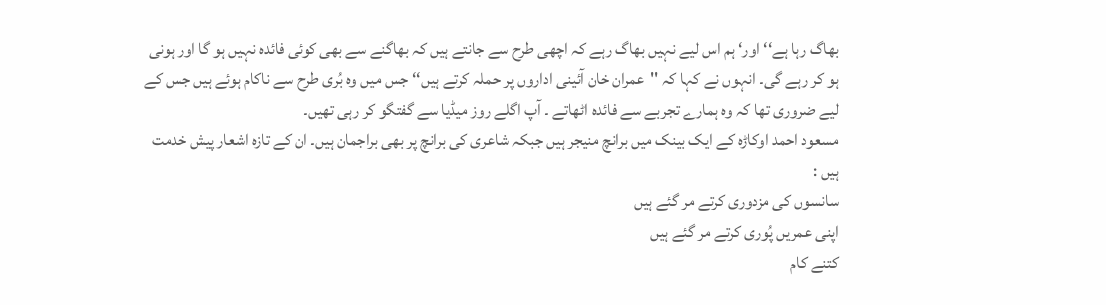بھاگ رہا ہے‘‘ اور‘ ہم اس لیے نہیں بھاگ رہے کہ اچھی طرح سے جانتے ہیں کہ بھاگنے سے بھی کوئی فائدہ نہیں ہو گا اور ہونی ہو کر رہے گی۔ انہوں نے کہا کہ ''عمران خان آئینی اداروں پر حملہ کرتے ہیں‘‘ جس میں وہ بُری طرح سے ناکام ہوئے ہیں جس کے لیے ضروری تھا کہ وہ ہمارے تجربے سے فائدہ اٹھاتے ۔ آپ اگلے روز میڈیا سے گفتگو کر رہی تھیں۔
مسعود احمد اوکاڑہ کے ایک بینک میں برانچ منیجر ہیں جبکہ شاعری کی برانچ پر بھی براجمان ہیں۔ ان کے تازہ اشعار پیش خدمت ہیں :
سانسوں کی مزدوری کرتے مر گئے ہیں
اپنی عمریں پُوری کرتے مر گئے ہیں
کتنے کام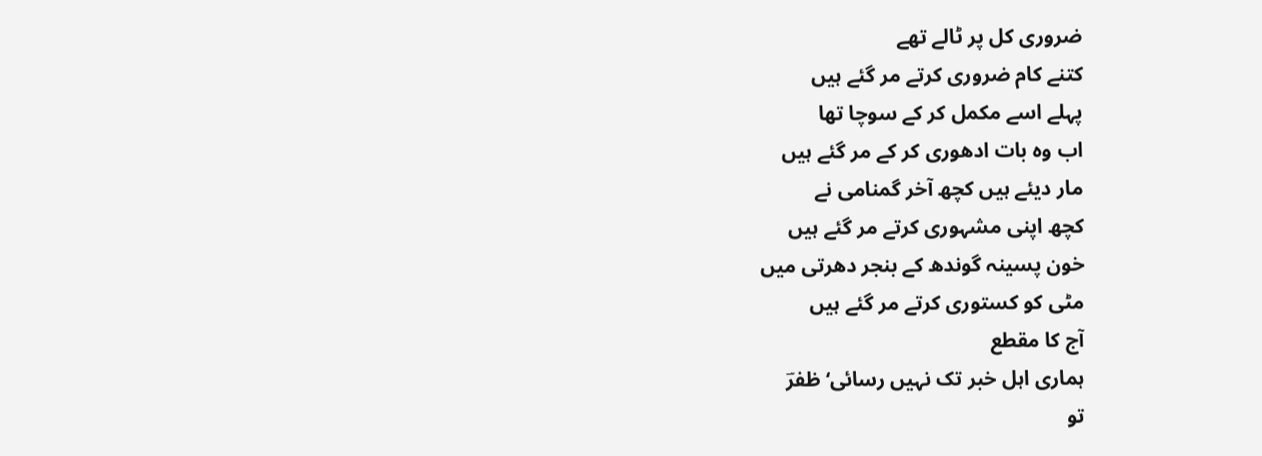ضروری کل پر ٹالے تھے
کتنے کام ضروری کرتے مر گئے ہیں
پہلے اسے مکمل کر کے سوچا تھا
اب وہ بات ادھوری کر کے مر گئے ہیں
مار دیئے ہیں کچھ آخر گمنامی نے
کچھ اپنی مشہوری کرتے مر گئے ہیں
خون پسینہ گوندھ کے بنجر دھرتی میں
مٹی کو کستوری کرتے مر گئے ہیں
آج کا مقطع
ہماری اہل خبر تک نہیں رسائی‘ ظفرؔ
تو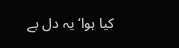کیا ہوا‘ یہ دل بے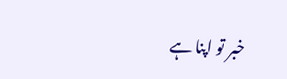خبر تو اپنا ہے